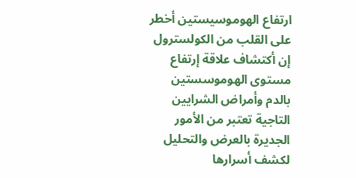ارتفاع الهوموسيستين أخطر على القلب من الكولسترول
إن أكتشاف علاقة إرتفاع مستوى الهوموسستين
بالدم وأمراض الشرايين التاجية تعتبر من الأمور الجديرة بالعرض والتحليل لكشف أسرارها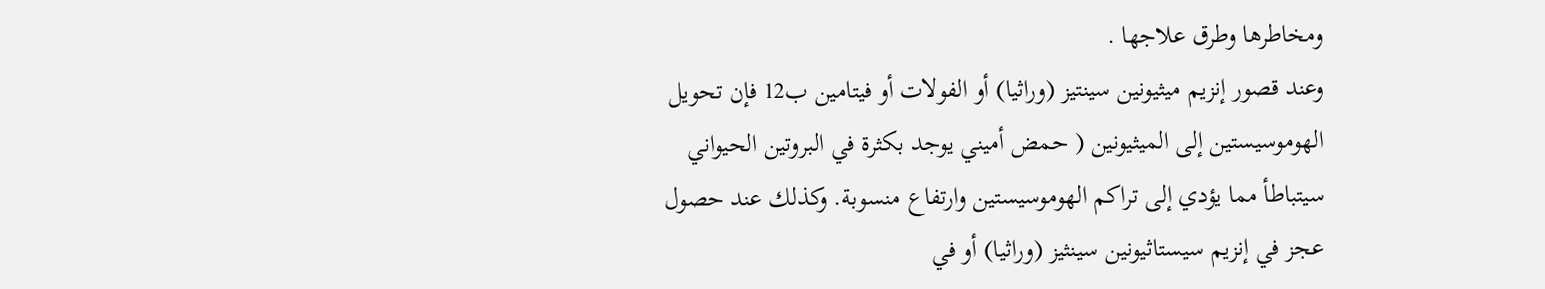ومخاطرها وطرق علاجها .
وعند قصور إنزيم ميثيونين سينتيز (وراثيا) أو الفولات أو فيتامين ب12 فإن تحويل الهوموسيستين إلى الميثيونين ( حمض أميني يوجد بكثرة في البروتين الحيواني سيتباطأ مما يؤدي إلى تراكم الهوموسيستين وارتفاع منسوبة. وكذلك عند حصول عجز في إنزيم سيستاثيونين سينثيز (وراثيا) أو في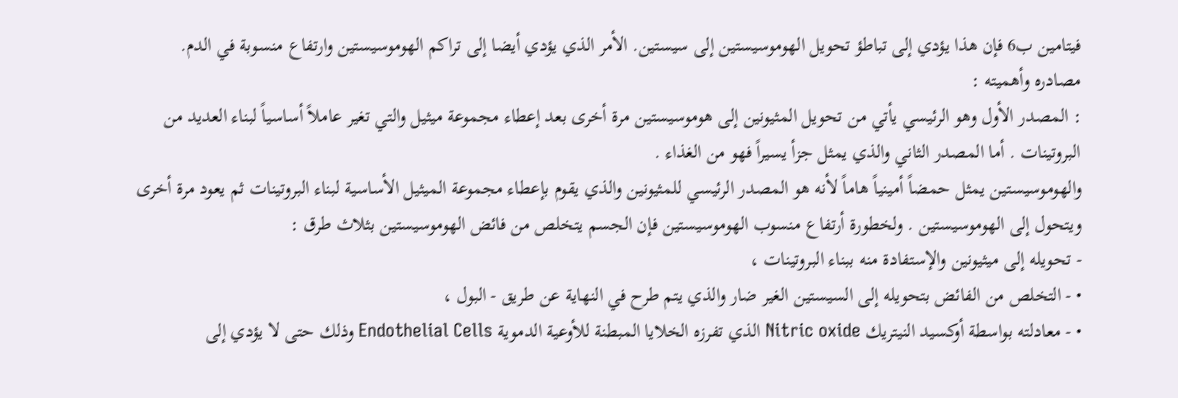فيتامين ب6 فإن هذا يؤدي إلى تباطؤ تحويل الهوموسيستين إلى سيستين. الأمر الذي يؤدي أيضا إلى تراكم الهوموسيستين وارتفاع منسوبة في الدم.
مصادره وأهميته :
: المصدر الأول وهو الرئيسي يأتي من تحويل المثيونين إلى هوموسيستين مرة أخرى بعد إعطاء مجموعة ميثيل والتي تغير عاملاً أساسياً لبناء العديد من البروتينات . أما المصدر الثاني والذي يمثل جزأ يسيراً فهو من الغذاء .
والهوموسيستين يمثل حمضاً أمينياً هاماً لأنه هو المصدر الرئيسي للمثيونين والذي يقوم بإعطاء مجموعة الميثيل الأساسية لبناء البروتينات ثم يعود مرة أخرى ويتحول إلى الهوموسيستين . ولخطورة أرتفاع منسوب الهوموسيستين فإن الجسم يتخلص من فائض الهوموسيستين بثلاث طرق :
- تحويله إلى ميثيونين والإستفادة منه ببناء البروتينات ،
• - التخلص من الفائض بتحويله إلى السيستين الغير ضار والذي يتم طرح في النهاية عن طريق - البول ،
• - معادلته بواسطة أوكسيد النيتريك Nitric oxide الذي تفرزه الخلايا المبطنة للأوعية الدموية Endothelial Cells وذلك حتى لا يؤدي إلى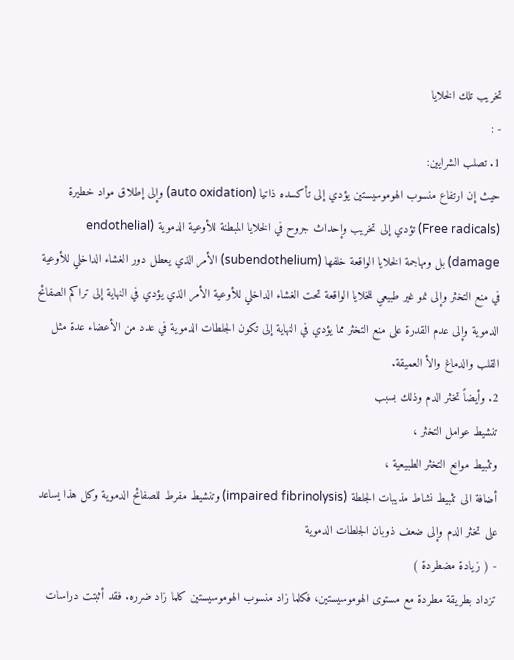تخريب تلك الخلايا
- :
1. تصلب الشرايين:
حيث إن ارتفاع منسوب الهوموسيستين يؤدي إلى تأكسده ذاتيا (auto oxidation) وإلى إطلاق مواد خطيرة (Free radicals) تؤدي إلى تخريب وإحداث جروح في الخلايا المبطنة للأوعية الدموية (endothelial damage) بل ومهاجمة الخلايا الواقعة خلفها (subendothelium) الأمر الذي يعطل دور الغشاء الداخلي للأوعية في منع التخثر وإلى نمو غير طبيعي للخلايا الواقعة تحت الغشاء الداخلي للأوعية الأمر الذي يؤدي في النهاية إلى تراكم الصفائح الدموية وإلى عدم القدرة على منع التخثر مما يؤدي في النهاية إلى تكون الجلطات الدموية في عدد من الأعضاء عدة مثل القلب والدماغ والأ العميقة.
2. وأيضاً تخثر الدم وذلك بسبب
تنشيط عوامل التخثر ،
وتثبيط موانع التخثر الطبيعية ،
أضافة الى تثبيط نشاط مذيبات الجلطة (impaired fibrinolysis) وتنشيط مفرط للصفائح الدموية وكل هذا يساعد على تخثر الدم وإلى ضعف ذوبان الجلطات الدموية
- ( زيادة مضطردة )
تزداد بطريقة مطردة مع مستوى الهوموسيستين، فكلما زاد منسوب الهوموسيستين كلما زاد ضرره. فقد أثبتت دراسات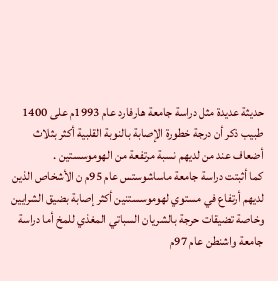حديثة عديدة مثل دراسة جامعة هارفارد عام 1993م على 1400 طبيب ذكر أن درجة خطورة الإصابة بالنوبة القلبية أكثر بثلاث أضعاف عند من لديهم نسبة مرتفعة من الهوموسستين .
كما أثبتت دراسة جامعة ماساشوستس عام 95م ن الأشخاص الذين لديهم أرتفاع في مستوي لهوموسستنين أكثر إصابة بضيق الشرايين وخاصة تضيقات حرجة بالشريان السباتي المغذي للمخ أما دراسة جامعة واشنطن عام 97م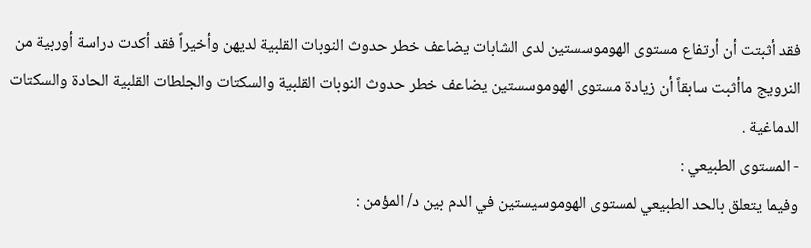فقد أثبتت أن أرتفاع مستوى الهوموسستين لدى الشابات يضاعف خطر حدوث النوبات القلبية لديهن وأخيراً فقد أكدت دراسة أوربية من النرويج ماأثبت سابقاً أن زيادة مستوى الهوموسستين يضاعف خطر حدوث النوبات القلبية والسكتات والجلطات القلبية الحادة والسكتات الدماغية .
- المستوى الطبيعي :
وفيما يتعلق بالحد الطبيعي لمستوى الهوموسيستين في الدم بين د/ المؤمن :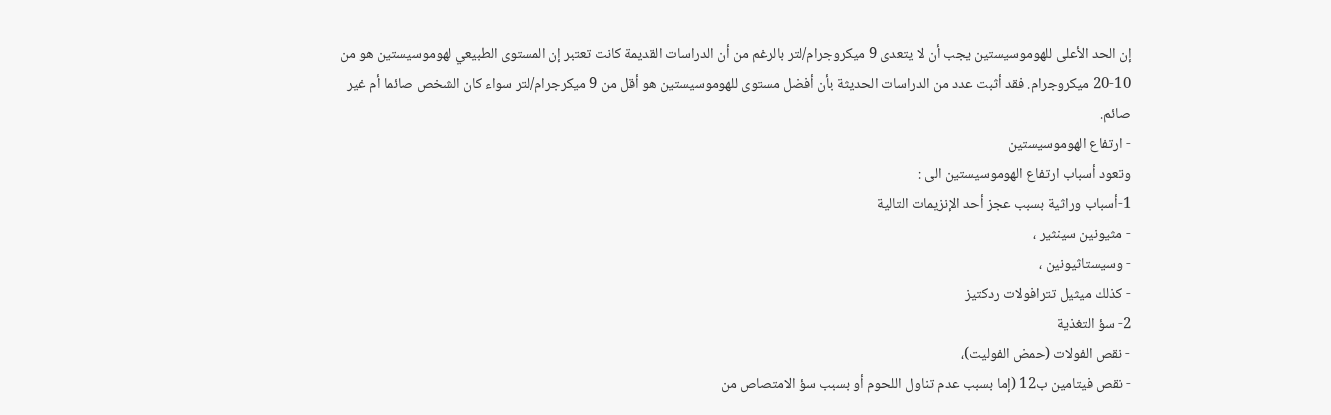إن الحد الأعلى للهوموسيستين يجب أن لا يتعدى 9 ميكروجرام/لتر بالرغم من أن الدراسات القديمة كانت تعتبر إن المستوى الطبيعي لهوموسيستين هو من 10-20 ميكروجرام. فقد أثبت عدد من الدراسات الحديثة بأن أفضل مستوى للهوموسيستين هو أقل من 9 ميكرجرام/لتر سواء كان الشخص صائما أم غير صائم.
- ارتفاع الهوموسيستين
وتعود أسباب ارتفاع الهوموسيستين الى :
1-أسباب وراثية بسبب عجز أحد الإنزيمات التالية
- مثيونين سينثير ،
- وسيستاثيونين ،
- كذلك ميثيل تترافولات ردكتيز
2- سؤ التغذية
- نقص الفولات (حمض الفوليت)،
- نقص فيتامين ب12 (إما بسبب عدم تناول اللحوم أو بسبب سؤ الامتصاص من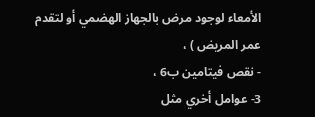الأمعاء لوجود مرض بالجهاز الهضمي أو لتقدم عمر المريض ) ،
- نقص فيتامين ب6 ،
3- عوامل أخري مثل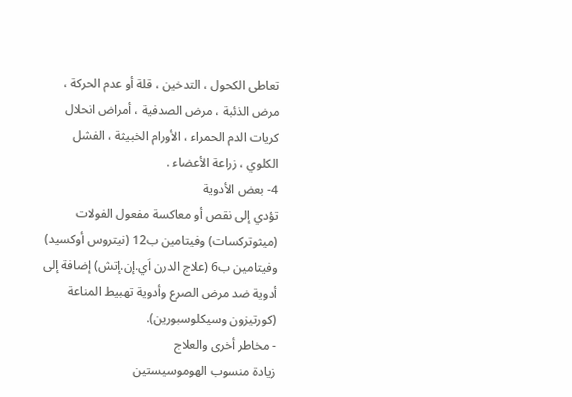تعاطى الكحول ، التدخين ، قلة أو عدم الحركة ، مرض الذئبة ، مرض الصدفية ، أمراض انحلال كريات الدم الحمراء ، الأورام الخبيثة ، الفشل الكلوي ، زراعة الأعضاء .
4- بعض الأدوية
تؤدي إلى نقص أو معاكسة مفعول الفولات (ميثوتركسات) وفيتامين ب12 (نيتروس أوكسيد) وفيتامين ب6 (علاج الدرن اَي.إن.إتش) إضافة إلى أدوية ضد مرض الصرع وأدوية تهبيط المناعة (كورتيزون وسيكلوسبورين).
- مخاطر أخرى والعلاج
زيادة منسوب الهوموسيستين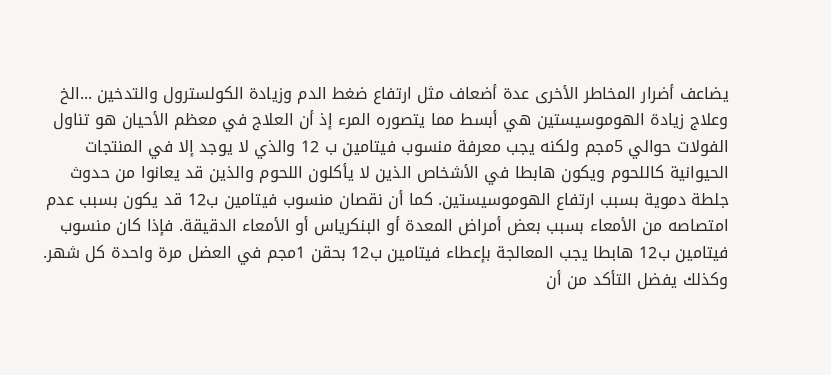يضاعف أضرار المخاطر الأخرى عدة أضعاف مثل ارتفاع ضغط الدم وزيادة الكولسترول والتدخين ...الخ
وعلاج زيادة الهوموسيستين هي أبسط مما يتصوره المرء إذ أن العلاج في معظم الأحيان هو تناول الفولات حوالي 5مجم ولكنه يجب معرفة منسوب فيتامين ب 12 والذي لا يوجد إلا في المنتجات الحيوانية كاللحوم ويكون هابطا في الأشخاص الذين لا يأكلون اللحوم والذين قد يعانوا من حدوث جلطة دموية بسبب ارتفاع الهوموسيستين. كما أن نقصان منسوب فيتامين ب12 قد يكون بسبب عدم امتصاصه من الأمعاء بسبب بعض أمراض المعدة أو البنكرياس أو الأمعاء الدقيقة. فإذا كان منسوب فيتامين ب12 هابطا يجب المعالجة بإعطاء فيتامين ب12 بحقن 1مجم في العضل مرة واحدة كل شهر. وكذلك يفضل التأكد من أن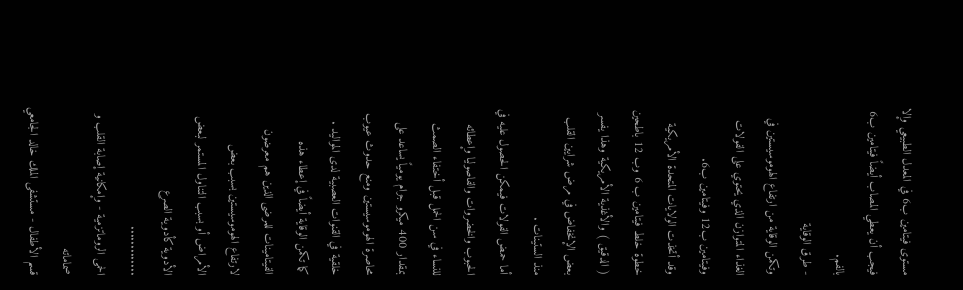مستوى فيتامين ب6 في المعدل الطبيعي وإلا فيجب أن يعطي المصاب أيضاً فيتامين ب6 بالفم.
- طرق الوقاية
وتكمن الوقاية من ارتفاع الهوموسيستين في الغذاء المتوازن الذي يحتوي على الفولات وفيتامين ب12 وفيتامين ب6.
وقد أتخذت الولايات المتحدة الأمريكية خطوة خلط فيتامين ب 6 وب 12 باطحين ( الدقيق ) والأغذية الأمريكية وهذا يفسر بعض الإنخفاض في مرض شرايين القلب منذ الستينات .
أما حمض الفولات فيمكن الحصول عليه في الحبوب والخضروات والفاصوليا وإعطائه للنساء في سن الحمل قبل أختفاء الصمث بمقدار 400 ميكرو جرام يومياً يساعد على محاصرة الهوموسيستين ومنع حدوث عيوب خلقية في القنوات العصبية لدى المواليد .
كما تكمن الوقاية أيضاً في إعطاء هذه الفيتامينات للمرضى الذين هم معرضون لارتفاع الهوموسيستين بسبب بعض الأمراض أو بسبب التناول المستمر لبعض الأدوية كأدوية الصرع
.............
الحمى الروماتزمية - وإمكانية إصابة القلب و صماماته
قسم الأطفال - مستشفى الملك خالد الجامعي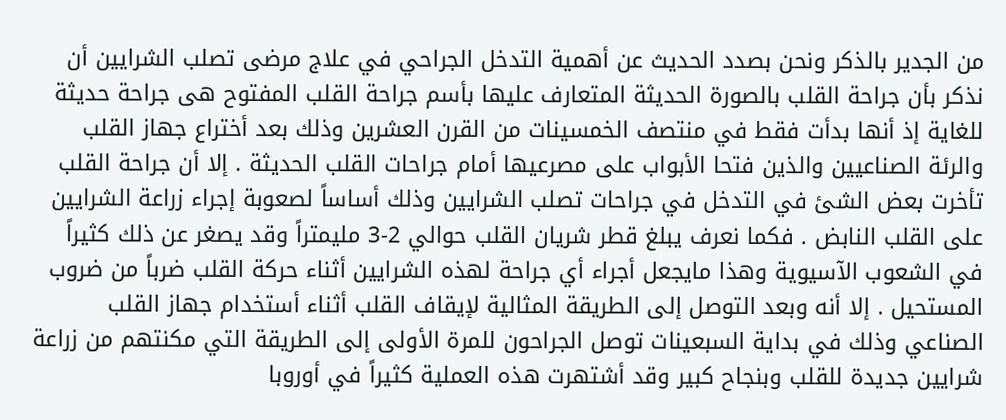من الجدير بالذكر ونحن بصدد الحديث عن أهمية التدخل الجراحي في علاج مرضى تصلب الشرايين أن نذكر بأن جراحة القلب بالصورة الحديثة المتعارف عليها بأسم جراحة القلب المفتوح هى جراحة حديثة للغاية إذ أنها بدأت فقط في منتصف الخمسينات من القرن العشرين وذلك بعد أختراع جهاز القلب والرئة الصناعيين والذين فتحا الأبواب على مصرعيها أمام جراحات القلب الحديثة . إلا أن جراحة القلب تأخرت بعض الشئ في التدخل في جراحات تصلب الشرايين وذلك أساساً لصعوبة إجراء زراعة الشرايين على القلب النابض . فكما نعرف يبلغ قطر شريان القلب حوالي 2-3 مليمتراً وقد يصغر عن ذلك كثيراً في الشعوب الآسيوية وهذا مايجعل أجراء أي جراحة لهذه الشرايين أثناء حركة القلب ضرباً من ضروب المستحيل . إلا أنه وبعد التوصل إلى الطريقة المثالية لإيقاف القلب أثناء أستخدام جهاز القلب الصناعي وذلك في بداية السبعينات توصل الجراحون للمرة الأولى إلى الطريقة التي مكنتهم من زراعة شرايين جديدة للقلب وبنجاح كبير وقد أشتهرت هذه العملية كثيراً في أوروبا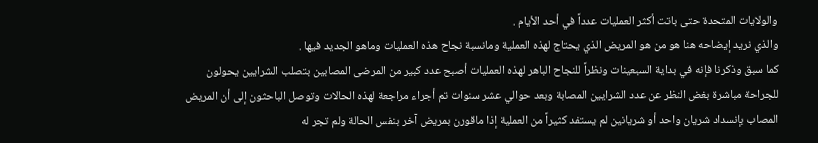والولايات المتحدة حتى باتت أكثر العمليات عدداً في أحد الأيام .
والذي نريد إيضاحه هنا هو من هو المريض الذي يحتاج لهذه العملية ومانسبة نجاح هذه العمليات وماهو الجديد فيها .
كما سبق وذكرنا فإنه في بداية السبعينات ونظراً للنجاح الباهر لهذه العمليات أصبح عدد كبير من المرضى المصابين بتصلب الشرايين يحولون للجراحة مباشرة بغض النظر عن عدد الشرايين المصابة وبعد حوالي عشر سنوات تم أجراء مراجعة لهذه الحالات وتوصل الباحثون إلى أن المريض المصاب بإنسداد شريان واحد أو شريانين لم يستفد كثيراً من العملية إذا ماقورن بمريض آخر بنفس الحالة ولم تجر له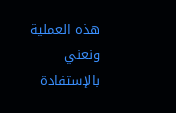هذه العملية ونعني بالإستفادة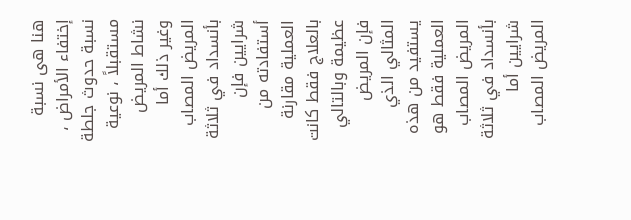هنا هى نسبة إختفاء الأمراض ، نسبة حدوث جلطة مستقبلاً ، نوعية نشاط المريض وغير ذلك أما المريض المصاب بأنسداد في ثلاثة شرايين فإن أستفادته من العملية مقارنة بالعلاج فقط كانت عظيمة وبالتالي فإن المريض المثالي الذي يستفيد من هذه العملية فقط هو المريض المصاب بأنسداد في ثلاثة شرايين أما المريض المصاب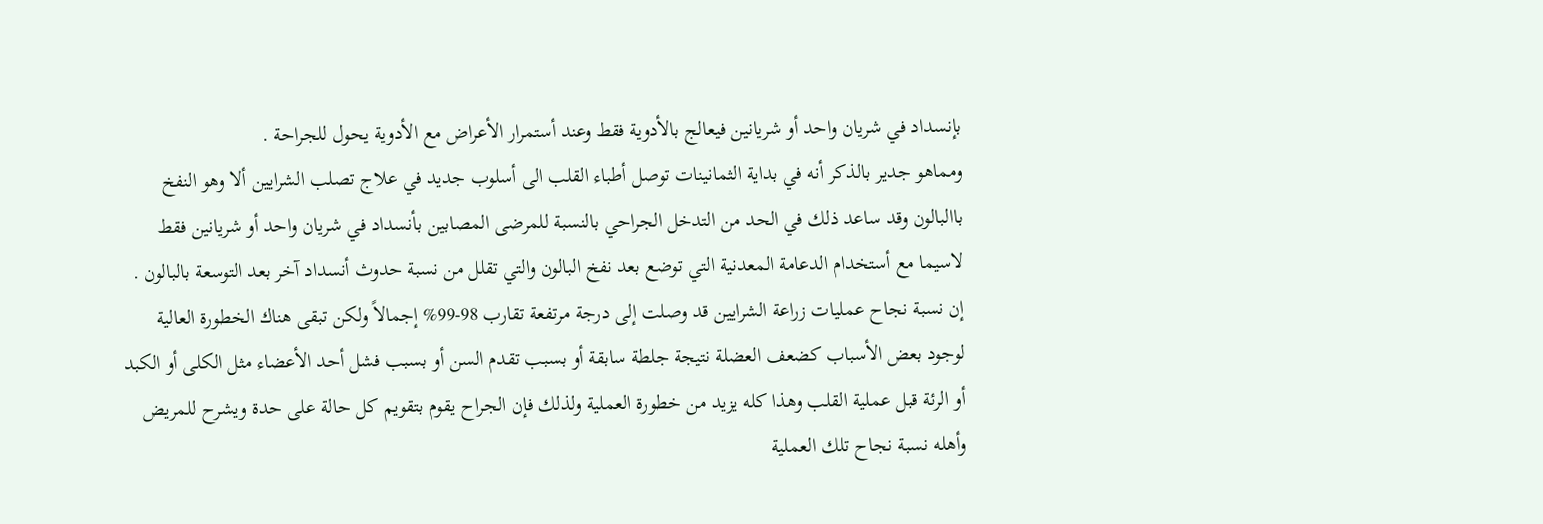بإنسداد في شريان واحد أو شريانين فيعالج بالأدوية فقط وعند أستمرار الأعراض مع الأدوية يحول للجراحة .
ومماهو جدير بالذكر أنه في بداية الثمانينات توصل أطباء القلب الى أسلوب جديد في علاج تصلب الشرايين ألا وهو النفخ باالبالون وقد ساعد ذلك في الحد من التدخل الجراحي بالنسبة للمرضى المصابين بأنسداد في شريان واحد أو شريانين فقط لاسيما مع أستخدام الدعامة المعدنية التي توضع بعد نفخ البالون والتي تقلل من نسبة حدوث أنسداد آخر بعد التوسعة بالبالون .
إن نسبة نجاح عمليات زراعة الشرايين قد وصلت إلى درجة مرتفعة تقارب 98-99% إجمالاً ولكن تبقى هناك الخطورة العالية لوجود بعض الأسباب كضعف العضلة نتيجة جلطة سابقة أو بسبب تقدم السن أو بسبب فشل أحد الأعضاء مثل الكلى أو الكبد أو الرئة قبل عملية القلب وهذا كله يزيد من خطورة العملية ولذلك فإن الجراح يقوم بتقويم كل حالة على حدة ويشرح للمريض وأهله نسبة نجاح تلك العملية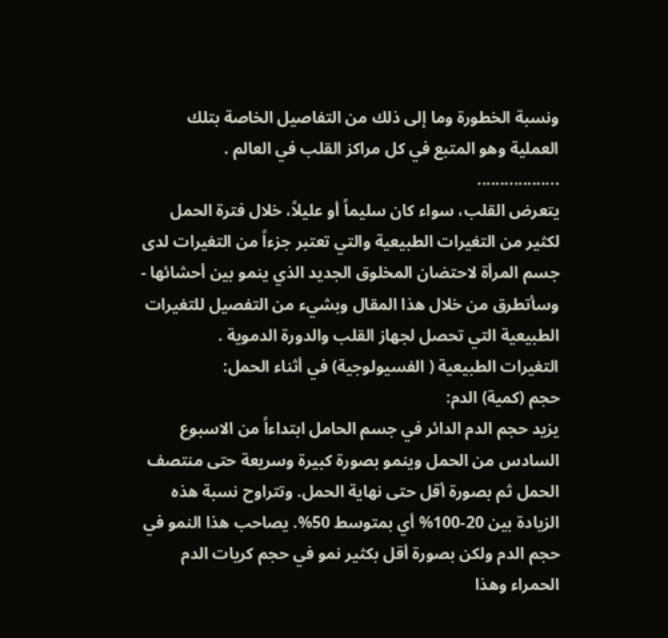ونسبة الخطورة وما إلى ذلك من التفاصيل الخاصة بتلك العملية وهو المتبع في كل مراكز القلب في العالم .
..................
يتعرض القلب، سواء كان سليماً أو عليلاً، خلال فترة الحمل لكثير من التغيرات الطبيعية والتي تعتبر جزءاً من التغيرات لدى جسم المرأة لاحتضان المخلوق الجديد الذي ينمو بين أحشائها - وسأتطرق من خلال هذا المقال وبشيء من التفصيل للتغيرات الطبيعية التي تحصل لجهاز القلب والدورة الدموية .
التغيرات الطبيعية ( الفسيولوجية) في أثناء الحمل:
حجم (كمية) الدم:
يزيد حجم الدم الدائر في جسم الحامل ابتداءاً من الاسبوع السادس من الحمل وينمو بصورة كبيرة وسريعة حتى منتصف الحمل ثم بصورة أقل حتى نهاية الحمل. وتتراوح نسبة هذه الزيادة بين 20-100% أي بمتوسط 50%. يصاحب هذا النمو في حجم الدم ولكن بصورة أقل بكثير نمو في حجم كريات الدم الحمراء وهذا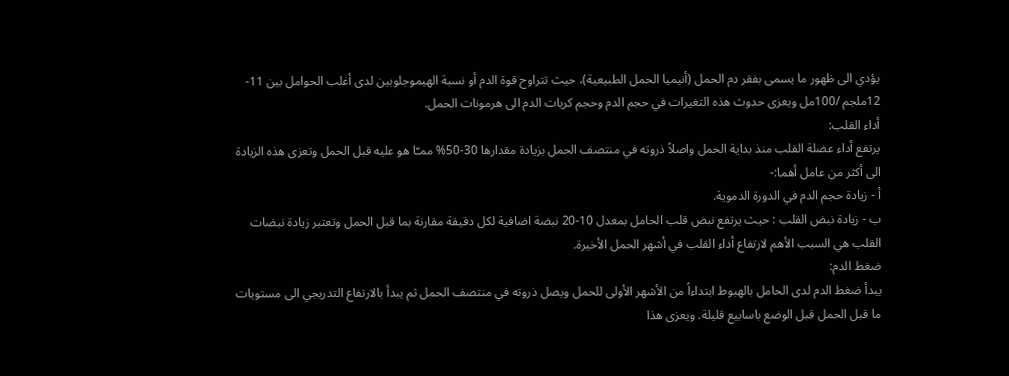يؤدي الى ظهور ما يسمى بفقر دم الحمل (أنيميا الحمل الطبيعية)، حيث تتراوح قوة الدم أو نسبة الهيموجلوبين لدى أغلب الحوامل بين 11- 12ملجم /100مل ويعزى حدوث هذه التغيرات في حجم الدم وحجم كريات الدم الى هرمونات الحمل.
أداء القلب:
يرتفع أداء عضلة القلب منذ بداية الحمل واصلاً ذروته في منتصف الحمل بزيادة مقدارها 30-50% ممـّا هو عليه قبل الحمل وتعزى هذه الزيادة الى أكثر من عامل أهما:-
أ - زيادة حجم الدم في الدورة الدموية.
ب - زيادة نبض القلب : حيث يرتفع نبض قلب الحامل بمعدل 10-20 نبضة اضافية لكل دقيقة مقارنة بما قبل الحمل وتعتبر زيادة نبضات القلب هي السبب الأهم لارتفاع أداء القلب في أشهر الحمل الأخيرة.
ضغط الدم:
يبدأ ضغط الدم لدى الحامل بالهبوط ابتداءاً من الأشهر الأولى للحمل ويصل ذروته في منتصف الحمل ثم يبدأ بالارتفاع التدريجي الى مستويات ما قبل الحمل قبل الوضع باسابيع قليلة. ويعزى هذا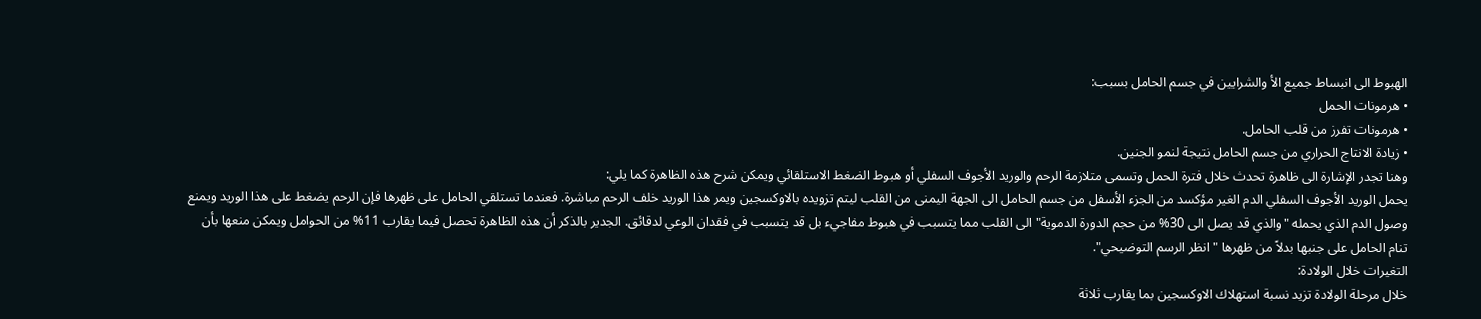الهبوط الى انبساط جميع الأ والشرايين في جسم الحامل بسبب:
• هرمونات الحمل
• هرمونات تفرز من قلب الحامل.
• زيادة الانتاج الحراري من جسم الحامل نتيجة لنمو الجنين.
وهنا تجدر الإشارة الى ظاهرة تحدث خلال فترة الحمل وتسمى متلازمة الرحم والوريد الأجوف السفلي أو هبوط الضغط الاستلقائي ويمكن شرح هذه الظاهرة كما يلي:
يحمل الوريد الأجوف السفلي الدم الغير مؤكسد من الجزء الأسفل من جسم الحامل الى الجهة اليمنى من القلب ليتم تزويده بالاوكسجين ويمر هذا الوريد خلف الرحم مباشرة. فعندما تستلقي الحامل على ظهرها فإن الرحم يضغط على هذا الوريد ويمنع وصول الدم الذي يحمله "والذي قد يصل الى 30% من حجم الدورة الدموية" الى القلب مما يتسبب في هبوط مفاجيء بل قد يتسبب في فقدان الوعي لدقائق. الجدير بالذكر أن هذه الظاهرة تحصل فيما يقارب 11% من الحوامل ويمكن منعها بأن تنام الحامل على جنبها بدلاً من ظهرها " انظر الرسم التوضيحي".
التغيرات خلال الولادة:
خلال مرحلة الولادة تزيد نسبة استهلاك الاوكسجين بما يقارب ثلاثة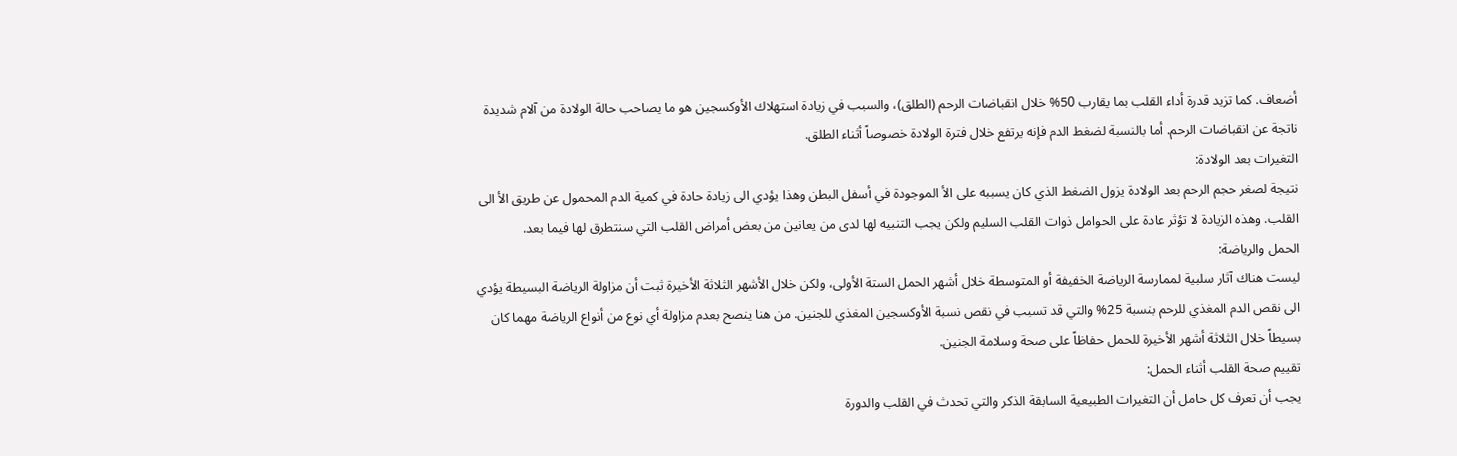أضعاف. كما تزيد قدرة أداء القلب بما يقارب 50% خلال انقباضات الرحم (الطلق)، والسبب في زيادة استهلاك الأوكسجين هو ما يصاحب حالة الولادة من آلام شديدة ناتجة عن انقباضات الرحم. أما بالنسبة لضغط الدم فإنه يرتفع خلال فترة الولادة خصوصاً أثناء الطلق.
التغيرات بعد الولادة:
نتيجة لصغر حجم الرحم بعد الولادة يزول الضغط الذي كان يسببه على الأ الموجودة في أسفل البطن وهذا يؤدي الى زيادة حادة في كمية الدم المحمول عن طريق الأ الى القلب. وهذه الزيادة لا تؤثر عادة على الحوامل ذوات القلب السليم ولكن يجب التنبيه لها لدى من يعانين من بعض أمراض القلب التي سنتطرق لها فيما بعد.
الحمل والرياضة:
ليست هناك آثار سلبية لممارسة الرياضة الخفيفة أو المتوسطة خلال أشهر الحمل الستة الأولى، ولكن خلال الأشهر الثلاثة الأخيرة ثبت أن مزاولة الرياضة البسيطة يؤدي الى نقص الدم المغذي للرحم بنسبة 25% والتي قد تسبب في نقص نسبة الأوكسجين المغذي للجنين. من هنا ينصح بعدم مزاولة أي نوع من أنواع الرياضة مهما كان بسيطاً خلال الثلاثة أشهر الأخيرة للحمل حفاظاً على صحة وسلامة الجنين.
تقييم صحة القلب أثناء الحمل:
يجب أن تعرف كل حامل أن التغيرات الطبيعية السابقة الذكر والتي تحدث في القلب والدورة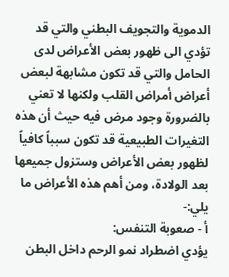الدموية والتجويف البطني والتي قد تؤدي الى ظهور بعض الأعراض لدى الحامل والتي قد تكون مشابهة لبعض أعراض أمراض القلب ولكنها لا تعني بالضرورة وجود مرض فيه حيث أن هذه التغيرات الطبيعية قد تكون سبباً كافياً لظهور بعض الأعراض وستزول جميعها بعد الولادة، ومن أهم هذه الأعراض ما يلي:-
أ - صعوبة التنفس:
يؤدي اضطراد نمو الرحم داخل البطن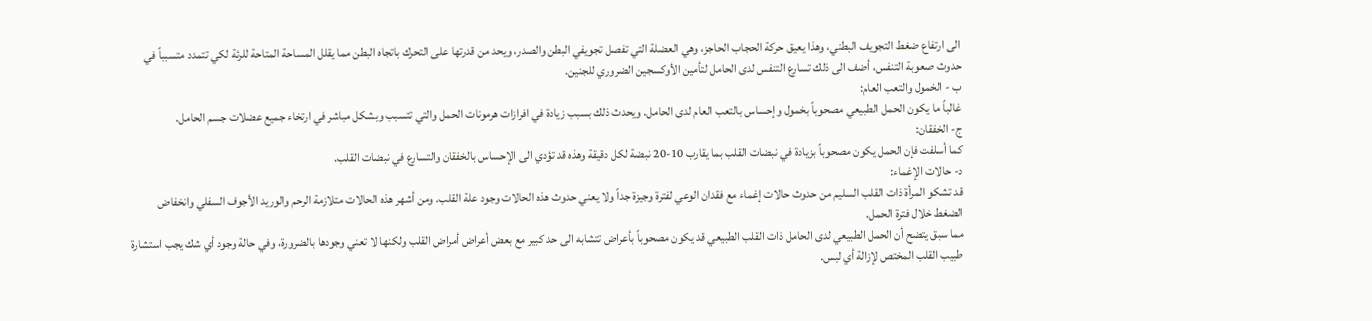الى ارتفاع ضغط التجويف البطني، وهذا يعيق حركة الحجاب الحاجز، وهي العضلة التي تفصل تجويفي البطن والصدر، ويحد من قدرتها على التحرك باتجاه البطن مما يقلل المساحة المتاحة للرئة لكي تتمدد متسبباً في حدوث صعوبة التنفس، أضف الى ذلك تسارع التنفس لدى الحامل لتأمين الأوكسجين الضروري للجنين.
ب - الخمول والتعب العام:
غالباً ما يكون الحمل الطبيعي مصحوباً بخمول وإحساس بالتعب العام لدى الحامل. ويحدث ذلك بسبب زيادة في افرازات هرمونات الحمل والتي تتسبب وبشكل مباشر في ارتخاء جميع عضلات جسم الحامل.
ج- الخفقان:
كما أسلفت فإن الحمل يكون مصحوباً بزيادة في نبضات القلب بما يقارب 10-20 نبضة لكل دقيقة وهذه قد تؤدي الى الإحساس بالخفقان والتسارع في نبضات القلب.
د- حالات الإغماء:
قد تشكو المرأة ذات القلب السليم من حدوث حالات إغماء مع فقدان الوعي لفترة وجيزة جداً ولا يعني حدوث هذه الحالات وجود علة القلب. ومن أشهر هذه الحالات متلازمة الرحم والوريد الأجوف السفلي وانخفاض الضغط خلال فترة الحمل.
مما سبق يتضح أن الحمل الطبيعي لدى الحامل ذات القلب الطبيعي قد يكون مصحوباً بأعراض تتشابه الى حد كبير مع بعض أعراض أمراض القلب ولكنها لا تعني وجودها بالضرورة، وفي حالة وجود أي شك يجب استشارة طبيب القلب المختص لإزالة أي لبس.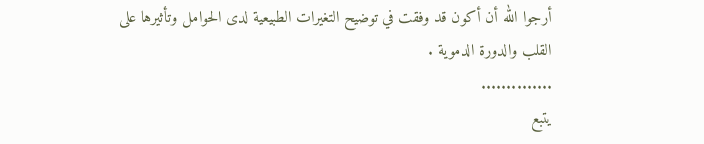أرجوا الله أن أكون قد وفقت في توضيح التغيرات الطبيعية لدى الحوامل وتأثيرها على القلب والدورة الدموية .
..............
يتبع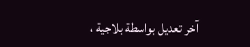آخر تعديل بواسطة بلاجية ،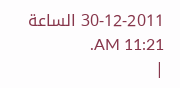30-12-2011 الساعة 11:21 AM.
|